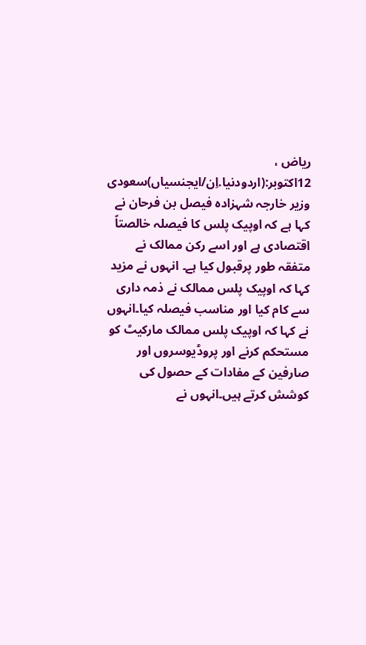ریاض ، 12اکتوبر:(اردودنیا.اِن/ایجنسیاں)سعودی وزیر خارجہ شہزادہ فیصل بن فرحان نے کہا ہے کہ اوپیک پلس کا فیصلہ خالصتاً اقتصادی ہے اور اسے رکن ممالک نے متفقہ طور پرقبول کیا ہے۔ انہوں نے مزید کہا کہ اوپیک پلس ممالک نے ذمہ داری سے کام کیا اور مناسب فیصلہ کیا۔انہوں نے کہا کہ اوپیک پلس ممالک مارکیٹ کو مستحکم کرنے اور پروڈیوسروں اور صارفین کے مفادات کے حصول کی کوشش کرتے ہیں۔انہوں نے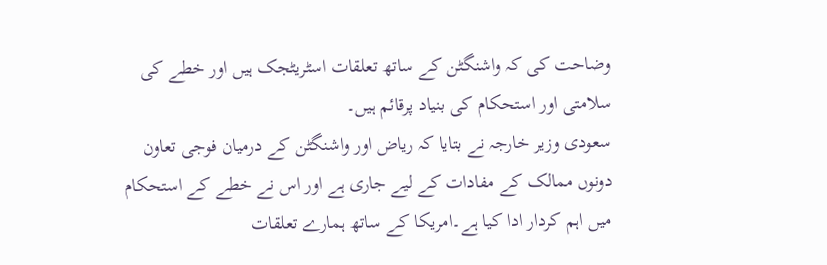وضاحت کی کہ واشنگٹن کے ساتھ تعلقات اسٹریٹجک ہیں اور خطے کی سلامتی اور استحکام کی بنیاد پرقائم ہیں۔
سعودی وزیر خارجہ نے بتایا کہ ریاض اور واشنگٹن کے درمیان فوجی تعاون دونوں ممالک کے مفادات کے لیے جاری ہے اور اس نے خطے کے استحکام میں اہم کردار ادا کیا ہے۔امریکا کے ساتھ ہمارے تعلقات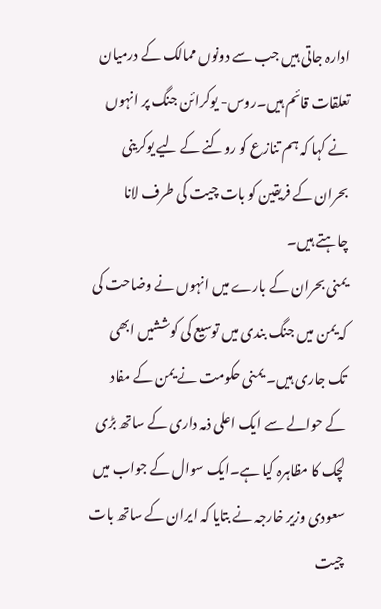ادارہ جاتی ہیں جب سے دونوں ممالک کے درمیان تعلقات قائم ہیں۔روس- یوکرائن جنگ پر انہوں نے کہا کہ ہم تنازع کو روکنے کے لیے یوکرینی بحران کے فریقین کو بات چیت کی طرف لانا چاہتے ہیں۔
یمنی بحران کے بارے میں انہوں نے وضاحت کی کہ یمن میں جنگ بندی میں توسیع کی کوششیں ابھی تک جاری ہیں۔ یمنی حکومت نے یمن کے مفاد کے حوالے سے ایک اعلی ذمہ داری کے ساتھ بڑی لچک کا مظاہرہ کیا ہے۔ایک سوال کے جواب میں سعودی وزیر خارجہ نے بتایا کہ ایران کے ساتھ بات چیت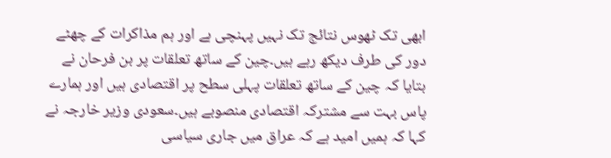ابھی تک ٹھوس نتائج تک نہیں پہنچی ہے اور ہم مذاکرات کے چھٹے دور کی طرف دیکھ رہے ہیں۔چین کے ساتھ تعلقات پر بن فرحان نے بتایا کہ چین کے ساتھ تعلقات پہلی سطح پر اقتصادی ہیں اور ہمارے پاس بہت سے مشترکہ اقتصادی منصوبے ہیں۔سعودی وزیر خارجہ نے کہا کہ ہمیں امید ہے کہ عراق میں جاری سیاسی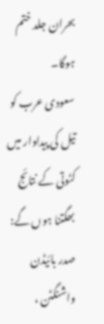بحران جلد ختم ہوگا۔
سعودی عرب کو تیل کی پیداوار میں کٹوتی کے نتائج بھگتنا ہوں گے: صدر بائیڈن
واشنگٹن ،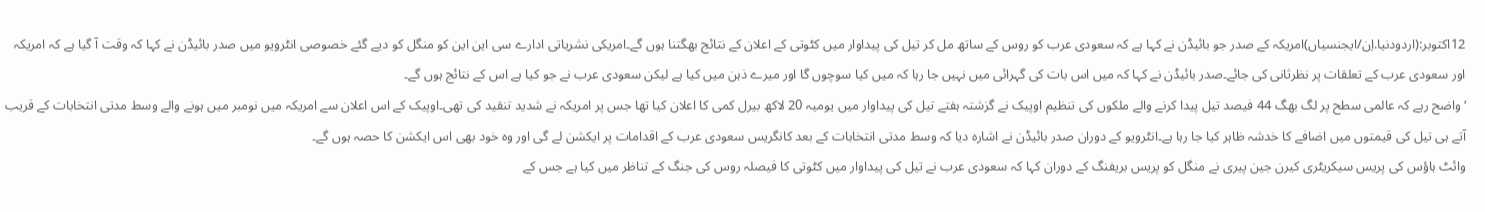12اکتوبر:(اردودنیا.اِن/ایجنسیاں)امریکہ کے صدر جو بائیڈن نے کہا ہے کہ سعودی عرب کو روس کے ساتھ مل کر تیل کی پیداوار میں کٹوتی کے اعلان کے نتائج بھگتنا ہوں گے۔امریکی نشریاتی ادارے سی این این کو منگل کو دیے گئے خصوصی انٹرویو میں صدر بائیڈن نے کہا کہ وقت آ گیا ہے کہ امریکہ اور سعودی عرب کے تعلقات پر نظرثانی کی جائے۔صدر بائیڈن نے کہا کہ میں اس بات کی گہرائی میں نہیں جا رہا کہ میں کیا سوچوں گا اور میرے ذہن میں کیا ہے لیکن سعودی عرب نے جو کیا ہے اس کے نتائج ہوں گے۔
‘واضح رہے کہ عالمی سطح پر لگ بھگ 44 فیصد تیل پیدا کرنے والے ملکوں کی تنظیم اوپیک نے گزشتہ ہفتے تیل کی پیداوار میں یومیہ 20 لاکھ بیرل کمی کا اعلان کیا تھا جس پر امریکہ نے شدید تنقید کی تھی۔اوپیک کے اس اعلان سے امریکہ میں نومبر میں ہونے والے وسط مدتی انتخابات کے قریب آتے ہی تیل کی قیمتوں میں اضافے کا خدشہ ظاہر کیا جا رہا ہے۔انٹرویو کے دوران صدر بائیڈن نے اشارہ دیا کہ وسط مدتی انتخابات کے بعد کانگریس سعودی عرب کے اقدامات پر ایکشن لے گی اور وہ خود بھی اس ایکشن کا حصہ ہوں گے۔
وائٹ ہاؤس کی پریس سیکریٹری کیرن جین پیری نے منگل کو پریس بریفنگ کے دوران کہا کہ سعودی عرب نے تیل کی پیداوار میں کٹوتی کا فیصلہ روس کی جنگ کے تناظر میں کیا ہے جس کے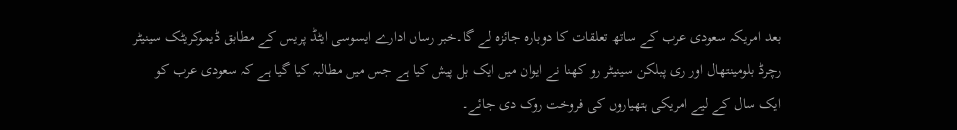بعد امریکہ سعودی عرب کے ساتھ تعلقات کا دوبارہ جائزہ لے گا۔خبر رساں ادارے ایسوسی ایٹڈ پریس کے مطابق ڈیموکریٹک سینیٹر رچرڈ بلومینتھال اور ری پبلکن سینیٹر رو کھنا نے ایوان میں ایک بل پیش کیا ہے جس میں مطالبہ کیا گیا ہے کہ سعودی عرب کو ایک سال کے لیے امریکی ہتھیاروں کی فروخت روک دی جائے۔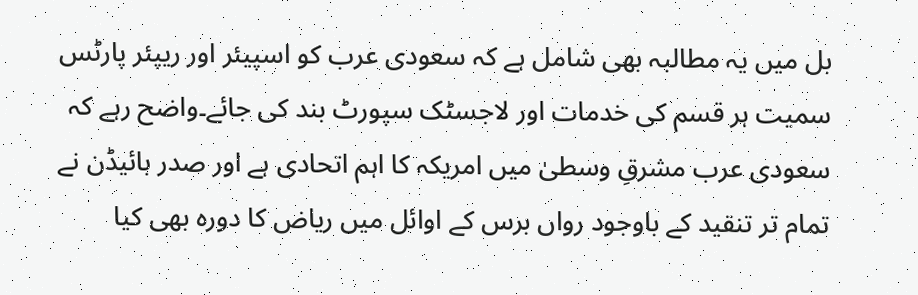بل میں یہ مطالبہ بھی شامل ہے کہ سعودی عرب کو اسپیئر اور ریپئر پارٹس سمیت ہر قسم کی خدمات اور لاجسٹک سپورٹ بند کی جائے۔واضح رہے کہ سعودی عرب مشرقِ وسطیٰ میں امریکہ کا اہم اتحادی ہے اور صدر بائیڈن نے تمام تر تنقید کے باوجود رواں برس کے اوائل میں ریاض کا دورہ بھی کیا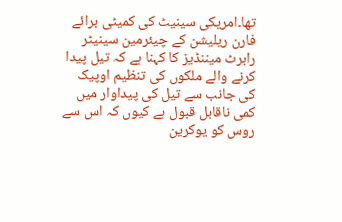تھا۔امریکی سینیٹ کی کمیٹی برائے فارن ریلیشن کے چیئرمین سینیٹر رابرٹ میننڈیز کا کہنا ہے کہ تیل پیدا کرنے والے ملکوں کی تنظیم اوپیک کی جانب سے تیل کی پیداوار میں کمی ناقابل قبول ہے کیوں کہ اس سے روس کو یوکرین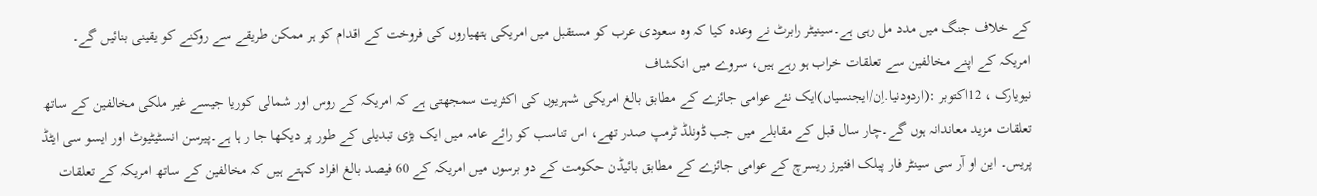کے خلاف جنگ میں مدد مل رہی ہے۔سینیٹر رابرٹ نے وعدہ کیا کہ وہ سعودی عرب کو مستقبل میں امریکی ہتھیاروں کی فروخت کے اقدام کو ہر ممکن طریقے سے روکنے کو یقینی بنائیں گے۔
امریکہ کے اپنے مخالفین سے تعلقات خراب ہو رہے ہیں، سروے میں انکشاف
نیویارک ، 12اکتوبر :(اردودنیا.اِن/ایجنسیاں)ایک نئے عوامی جائزے کے مطابق بالغ امریکی شہریوں کی اکثریت سمجھتی ہے کہ امریکہ کے روس اور شمالی کوریا جیسے غیر ملکی مخالفین کے ساتھ تعلقات مزید معاندانہ ہوں گے۔چار سال قبل کے مقابلے میں جب ڈونلڈ ٹرمپ صدر تھے، اس تناسب کو رائے عامہ میں ایک بڑی تبدیلی کے طور پر دیکھا جا ر ہا ہے۔پیرسن انسٹیٹیوٹ اور ایسو سی ایٹڈ پریس۔ این او آر سی سینٹر فار پبلک افئیرز ریسرچ کے عوامی جائزے کے مطابق بائیڈن حکومت کے دو برسوں میں امریکہ کے 60 فیصد بالغ افراد کہتے ہیں کہ مخالفین کے ساتھ امریکہ کے تعلقات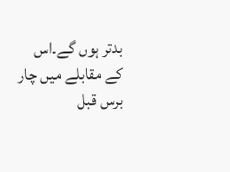بدتر ہوں گے۔اس کے مقابلے میں چار برس قبل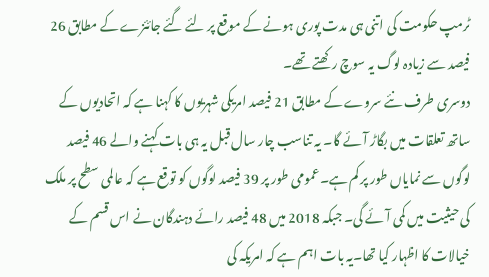ٹرمپ حکومت کی اتنی ہی مدت پوری ہونے کے موقع پر لئے گئے جائئزے کے مطابق 26 فیصد سے زیادہ لوگ یہ سوچ رکھتے تھے۔
دوسری طرف نئے سروے کے مطابق 21 فیصد امریکی شہریوں کا کہنا ہے کہ اتحادیوں کے ساتھ تعلقات میں بگاڑ آئے گا۔ یہ تناسب چار سال قبل یہ ہی بات کہنے والے 46 فیصد لوگوں سے نمایاں طور پر کم ہے۔عمومی طور پر 39 فیصد لوگوں کو توقع ہے کہ عالمی سطح پر ملک کی حیثیت میں کمی آئے گی۔ جبکہ 2018 میں 48 فیصد رائے دہندگان نے اس قسم کے خیالات کا اظہار کیا تھا۔یہ بات اہم ہے کہ امریکہ کی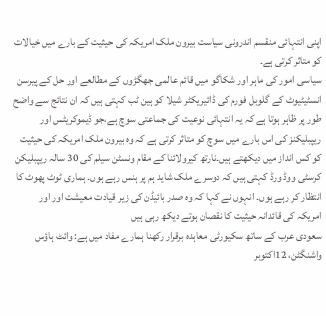اپنی انتہائی منقسم اندرونی سیاست بیرون ملک امریکہ کی حیثیت کے بارے میں خیالات کو متاثر کرتی ہے۔
سیاسی امور کی ماہر اور شکاگو میں قائم عالمی جھگڑوں کے مطالعے اور حل کے پیرسن انسٹیٹیوٹ کے گلوبل فورم کی ڈائیریکٹر شیلا کو ہین ٹب کہتی ہیں کہ ان نتائج سے واضح طور پر ظاہر ہوتا ہے کہ یہ انتہائی نوعیت کی جماعتی سوچ ہے،جو ڈیموکریٹس اور ریپبلیکنز کی اس بارے میں سوچ کو متاثر کرتی ہے کہ وہ بیرون ملک امریکہ کی حیثیت کو کس انداز میں دیکھتے ہیں۔نارتھ کیرولائنا کے مقام ونسٹن سیلم کی 30 سالہ ریپبلیکن کرسٹی ووڈ ورڈ کہتی ہیں کہ دوسرے ملک شاید ہم پر ہنس رہے ہوں۔ ہماری ٹوٹ پھوٹ کا انتظار کر رہے ہوں۔ انہوں نے کہا کہ وہ صدر بائیڈن کی زیر قیادت معیشت اور اور امریکہ کی قائدانہ حیثیت کا نقصان ہوتے دیکھ رہی ہیں
سعودی عرب کے ساتھ سکیورٹی معاہدہ برقرار رکھنا ہمارے مفاد میں ہے: وائٹ ہاؤس
واشنگٹن، 12اکتوبر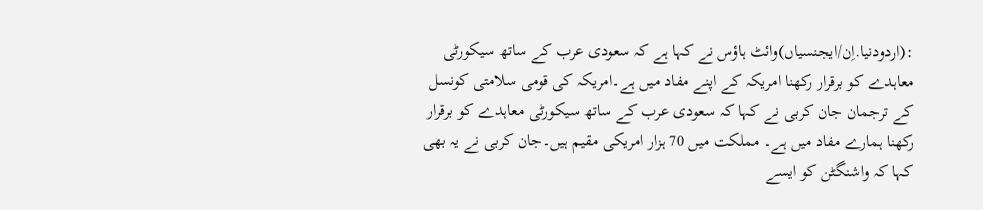:(اردودنیا.اِن/ایجنسیاں)وائٹ ہاؤس نے کہا ہے کہ سعودی عرب کے ساتھ سیکورٹی معاہدے کو برقرار رکھنا امریکہ کے اپنے مفاد میں ہے۔امریکہ کی قومی سلامتی کونسل کے ترجمان جان کربی نے کہا کہ سعودی عرب کے ساتھ سیکورٹی معاہدے کو برقرار رکھنا ہمارے مفاد میں ہے۔ مملکت میں 70 ہزار امریکی مقیم ہیں۔جان کربی نے یہ بھی کہا کہ واشنگٹن کو ایسے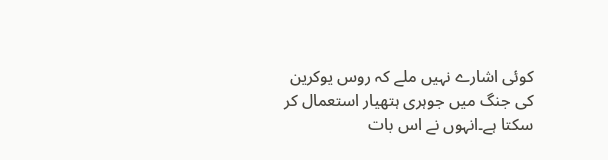کوئی اشارے نہیں ملے کہ روس یوکرین کی جنگ میں جوہری ہتھیار استعمال کر سکتا ہے۔انہوں نے اس بات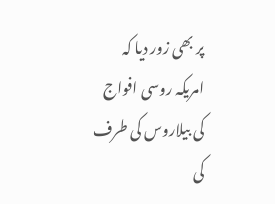پر بھی زور دیا کہ امریکہ روسی افواج کی بیلاروس کی طرف کی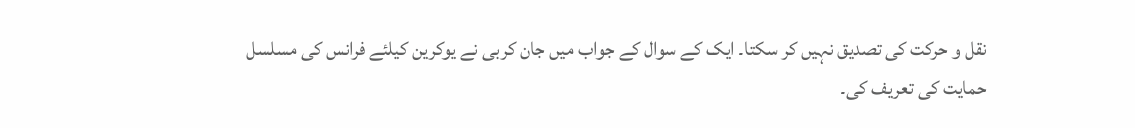نقل و حرکت کی تصدیق نہیں کر سکتا۔ ایک کے سوال کے جواب میں جان کربی نے یوکرین کیلئے فرانس کی مسلسل حمایت کی تعریف کی۔